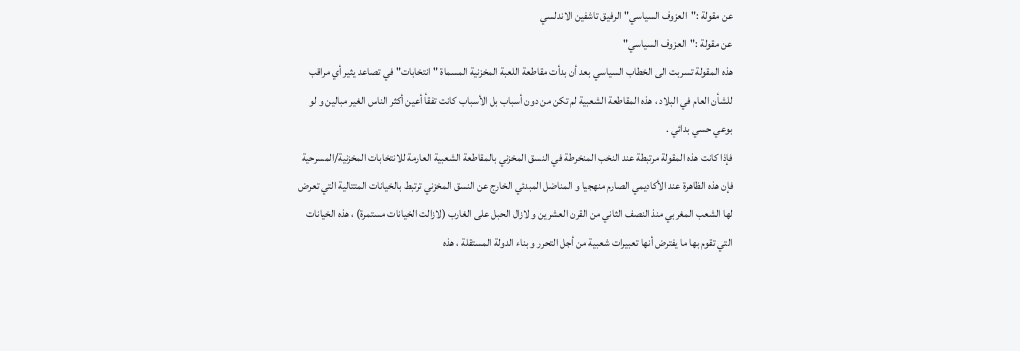عن مقولة :"العزوف السياسي" الرفيق تاشفين الاندلسي
عن مقولة :"العزوف السياسي"
هذه المقولة تسربت الى الخطاب السياسي بعد أن بدأت مقاطعة اللعبة المخزنية المسماة "انتخابات" في تصاعد يثير أي مراقب للشأن العام في البلاد ، هذه المقاطعة الشعبية لم تكن من دون أسباب بل الأسباب كانت تفقأ أعين أكثر الناس الغير مبالين و لو بوعي حسي بدائي .
فإذا كانت هذه المقولة مرتبطة عند النخب المنخرطة في النسق المخزني بالمقاطعة الشعبية العارمة للانتخابات المخزنية/المسرحية فإن هذه الظاهرة عند الأكاديمي الصارم منهجيا و المناضل المبدئي الخارج عن النسق المخزني ترتبط بالخيانات المتتالية التي تعرض لها الشعب المغربي منذ النصف الثاني من القرن العشرين و لازال الحبل على الغارب (لازالت الخيانات مستمرة) ، هذه الخيانات التي تقوم بها ما يفترض أنها تعبيرات شعبية من أجل التحرر و بناء الدولة المستقلة ، هذه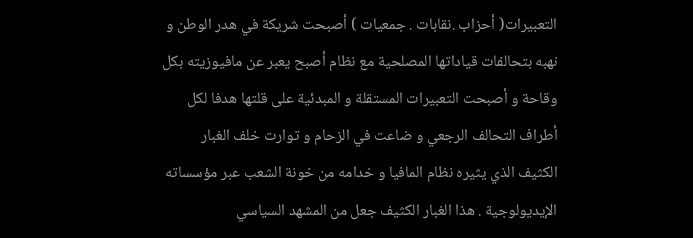التعبيرات( أحزاب .نقابات . جمعيات ) أصبحت شريكة في هدر الوطن و نهبه بتحالفات قياداتها المصلحية مع نظام أصبح يعبر عن مافيوزيته بكل وقاحة و أصبحت التعبيرات المستقلة و المبدئية على قلتها هدفا لكل أطراف التحالف الرجعي و ضاعت في الزحام و توارت خلف الغبار الكثيف الذي يثيره نظام المافيا و خدامه من خونة الشعب عبر مؤسساته الإيديولوجية . هذا الغبار الكثيف جعل من المشهد السياسي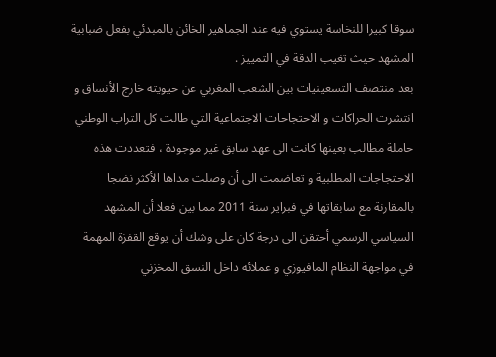سوقا كبيرا للنخاسة يستوي فيه عند الجماهير الخائن بالمبدئي بفعل ضبابية المشهد حيث تغيب الدقة في التمييز .
بعد منتصف التسعينيات بين الشعب المغربي عن حيويته خارج الأنساق و انتشرت الحراكات و الاحتجاحات الاجتماعية التي طالت كل التراب الوطني حاملة مطالب بعينها كانت الى عهد سابق غير موجودة ، فتعددت هذه الاحتجاجات المطلبية و تعاضمت الى أن وصلت مداها الأكثر نضجا بالمقارنة مع سابقاتها في فبراير سنة 2011 مما بين فعلا أن المشهد السياسي الرسمي أحتقن الى درجة كان على وشك أن يوقع القفزة المهمة في مواجهة النظام المافيوزي و عملائه داخل النسق المخزني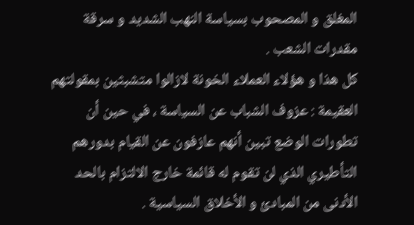المغلق و المصحوب بسياسة النهب الشديد و سرقة مقدرات الشعب .
كل هذا و هؤلاء العملاء الخونة لازالوا متشبثين بمقولتهم العقيمة : عزوف الشباب عن السياسة ، في حين أن تطورات الوضع تبين أنهم عازفون عن القيام بدورهم التأطيري الذي لن تقوم له قائمة خارج الالتزام بالحد الأدنى من المبادئ و الأخلاق السياسية .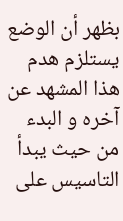بظهر أن الوضع يستلزم هدم هذا المشهد عن آخره و البدء من حيث يبدأ التاسيس على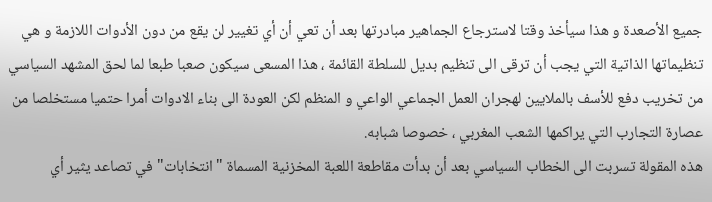جميع الأصعدة و هذا سيأخذ وقتا لاسترجاع الجماهير مبادرتها بعد أن تعي أن أي تغيير لن يقع من دون الأدوات اللازمة و هي تنظيماتها الذاتية التي يجب أن ترقى الى تنظيم بديل للسلطة القائمة ، هذا المسعى سيكون صعبا طبعا لما لحق المشهد السياسي من تخريب دفع للأسف بالملايين لهجران العمل الجماعي الواعي و المنظم لكن العودة الى بناء الادوات أمرا حتميا مستخلصا من عصارة التجارب التي يراكمها الشعب المغربي ، خصوصا شبابه.
هذه المقولة تسربت الى الخطاب السياسي بعد أن بدأت مقاطعة اللعبة المخزنية المسماة "انتخابات" في تصاعد يثير أي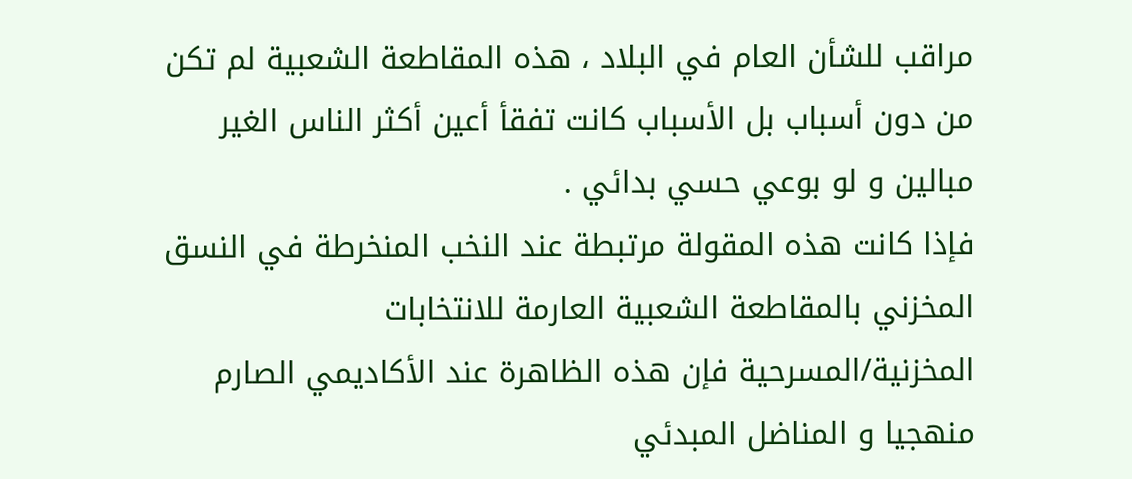مراقب للشأن العام في البلاد ، هذه المقاطعة الشعبية لم تكن من دون أسباب بل الأسباب كانت تفقأ أعين أكثر الناس الغير مبالين و لو بوعي حسي بدائي .
فإذا كانت هذه المقولة مرتبطة عند النخب المنخرطة في النسق المخزني بالمقاطعة الشعبية العارمة للانتخابات المخزنية/المسرحية فإن هذه الظاهرة عند الأكاديمي الصارم منهجيا و المناضل المبدئي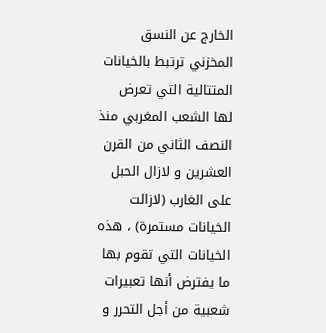الخارج عن النسق المخزني ترتبط بالخيانات المتتالية التي تعرض لها الشعب المغربي منذ النصف الثاني من القرن العشرين و لازال الحبل على الغارب (لازالت الخيانات مستمرة) ، هذه الخيانات التي تقوم بها ما يفترض أنها تعبيرات شعبية من أجل التحرر و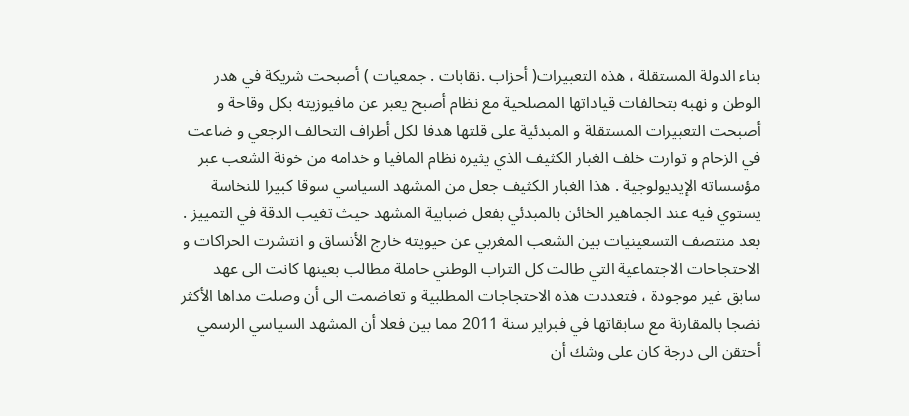بناء الدولة المستقلة ، هذه التعبيرات( أحزاب .نقابات . جمعيات ) أصبحت شريكة في هدر الوطن و نهبه بتحالفات قياداتها المصلحية مع نظام أصبح يعبر عن مافيوزيته بكل وقاحة و أصبحت التعبيرات المستقلة و المبدئية على قلتها هدفا لكل أطراف التحالف الرجعي و ضاعت في الزحام و توارت خلف الغبار الكثيف الذي يثيره نظام المافيا و خدامه من خونة الشعب عبر مؤسساته الإيديولوجية . هذا الغبار الكثيف جعل من المشهد السياسي سوقا كبيرا للنخاسة يستوي فيه عند الجماهير الخائن بالمبدئي بفعل ضبابية المشهد حيث تغيب الدقة في التمييز .
بعد منتصف التسعينيات بين الشعب المغربي عن حيويته خارج الأنساق و انتشرت الحراكات و الاحتجاحات الاجتماعية التي طالت كل التراب الوطني حاملة مطالب بعينها كانت الى عهد سابق غير موجودة ، فتعددت هذه الاحتجاجات المطلبية و تعاضمت الى أن وصلت مداها الأكثر نضجا بالمقارنة مع سابقاتها في فبراير سنة 2011 مما بين فعلا أن المشهد السياسي الرسمي أحتقن الى درجة كان على وشك أن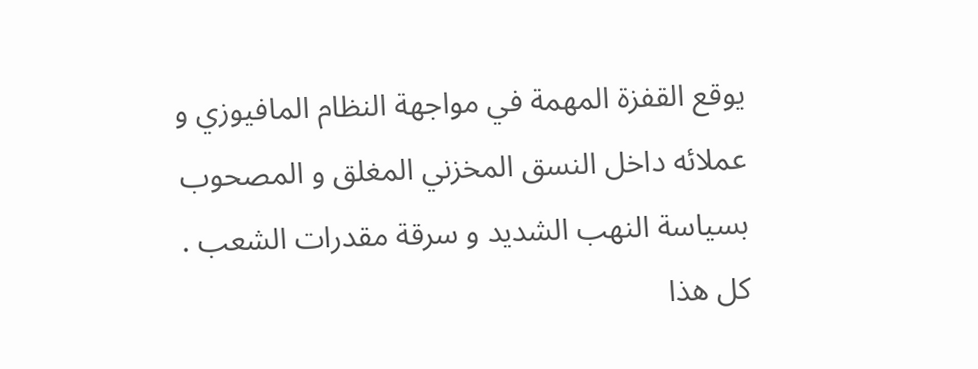يوقع القفزة المهمة في مواجهة النظام المافيوزي و عملائه داخل النسق المخزني المغلق و المصحوب بسياسة النهب الشديد و سرقة مقدرات الشعب .
كل هذا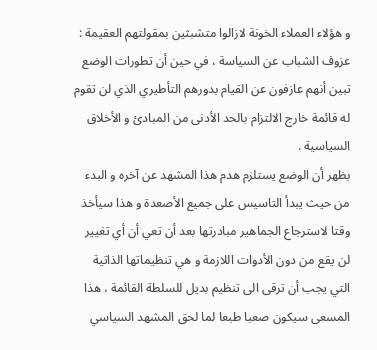و هؤلاء العملاء الخونة لازالوا متشبثين بمقولتهم العقيمة : عزوف الشباب عن السياسة ، في حين أن تطورات الوضع تبين أنهم عازفون عن القيام بدورهم التأطيري الذي لن تقوم له قائمة خارج الالتزام بالحد الأدنى من المبادئ و الأخلاق السياسية .
بظهر أن الوضع يستلزم هدم هذا المشهد عن آخره و البدء من حيث يبدأ التاسيس على جميع الأصعدة و هذا سيأخذ وقتا لاسترجاع الجماهير مبادرتها بعد أن تعي أن أي تغيير لن يقع من دون الأدوات اللازمة و هي تنظيماتها الذاتية التي يجب أن ترقى الى تنظيم بديل للسلطة القائمة ، هذا المسعى سيكون صعبا طبعا لما لحق المشهد السياسي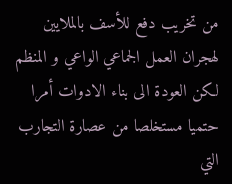من تخريب دفع للأسف بالملايين لهجران العمل الجماعي الواعي و المنظم لكن العودة الى بناء الادوات أمرا حتميا مستخلصا من عصارة التجارب التي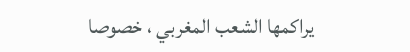يراكمها الشعب المغربي ، خصوصا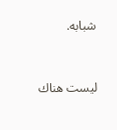شبابه.



ليست هناك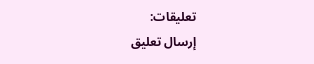تعليقات:
إرسال تعليق